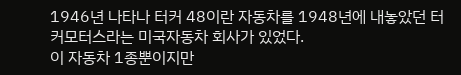1946년 나타나 터커 48이란 자동차를 1948년에 내놓았던 터커모터스라는 미국자동차 회사가 있었다.
이 자동차 1종뿐이지만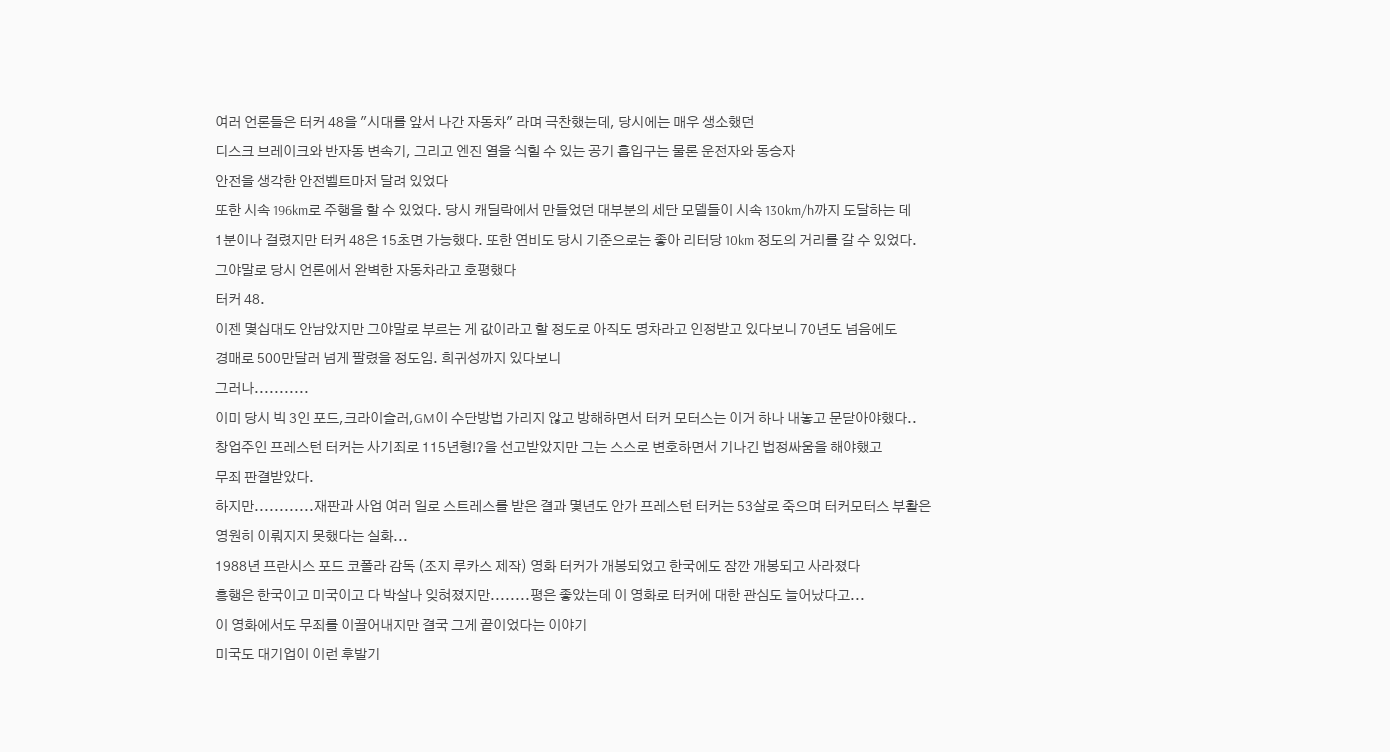여러 언론들은 터커 48을 "시대를 앞서 나간 자동차" 라며 극찬했는데, 당시에는 매우 생소했던
디스크 브레이크와 반자동 변속기, 그리고 엔진 열을 식힐 수 있는 공기 흡입구는 물론 운전자와 동승자
안전을 생각한 안전벨트마저 달려 있었다
또한 시속 196km로 주행을 할 수 있었다. 당시 캐딜락에서 만들었던 대부분의 세단 모델들이 시속 130km/h까지 도달하는 데
1분이나 걸렸지만 터커 48은 15초면 가능했다. 또한 연비도 당시 기준으로는 좋아 리터당 10km 정도의 거리를 갈 수 있었다.
그야말로 당시 언론에서 완벽한 자동차라고 호평했다
터커 48.
이젠 몇십대도 안남았지만 그야말로 부르는 게 값이라고 할 정도로 아직도 명차라고 인정받고 있다보니 70년도 넘음에도
경매로 500만달러 넘게 팔렸을 정도임. 희귀성까지 있다보니
그러나...........
이미 당시 빅 3인 포드,크라이슬러,GM이 수단방법 가리지 않고 방해하면서 터커 모터스는 이거 하나 내놓고 문닫아야했다..
창업주인 프레스턴 터커는 사기죄로 115년형!?을 선고받았지만 그는 스스로 변호하면서 기나긴 법정싸움을 해야했고
무죄 판결받았다.
하지만............재판과 사업 여러 일로 스트레스를 받은 결과 몇년도 안가 프레스턴 터커는 53살로 죽으며 터커모터스 부활은
영원히 이뤄지지 못했다는 실화...
1988년 프란시스 포드 코폴라 감독 (조지 루카스 제작) 영화 터커가 개봉되었고 한국에도 잠깐 개봉되고 사라졌다
흥행은 한국이고 미국이고 다 박살나 잊혀졌지만........평은 좋았는데 이 영화로 터커에 대한 관심도 늘어났다고...
이 영화에서도 무죄를 이끌어내지만 결국 그게 끝이었다는 이야기
미국도 대기업이 이런 후발기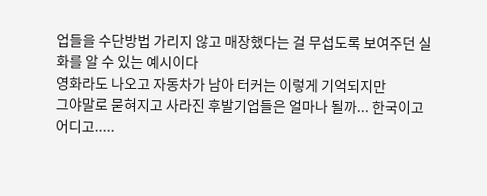업들을 수단방법 가리지 않고 매장했다는 걸 무섭도록 보여주던 실화를 알 수 있는 예시이다
영화라도 나오고 자동차가 남아 터커는 이렇게 기억되지만
그야말로 묻혀지고 사라진 후발기업들은 얼마나 될까... 한국이고 어디고.....